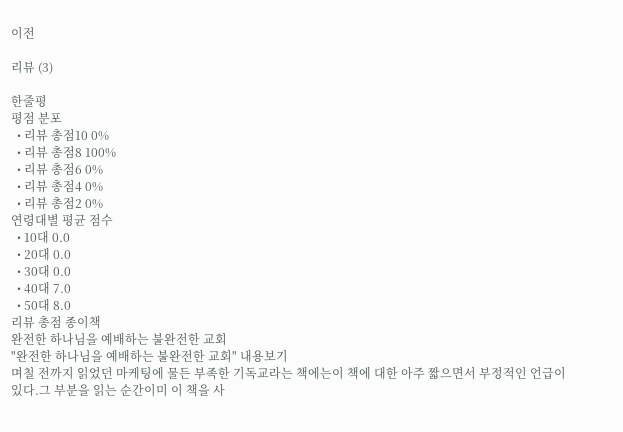이전

리뷰 (3)

한줄평
평점 분포
  • 리뷰 총점10 0%
  • 리뷰 총점8 100%
  • 리뷰 총점6 0%
  • 리뷰 총점4 0%
  • 리뷰 총점2 0%
연령대별 평균 점수
  • 10대 0.0
  • 20대 0.0
  • 30대 0.0
  • 40대 7.0
  • 50대 8.0
리뷰 총점 종이책
완전한 하나님을 예배하는 불완전한 교회
"완전한 하나님을 예배하는 불완전한 교회" 내용보기
며칠 전까지 읽었던 마케팅에 물든 부족한 기독교라는 책에는이 책에 대한 아주 짧으면서 부정적인 언급이 있다.그 부분을 읽는 순간이미 이 책을 사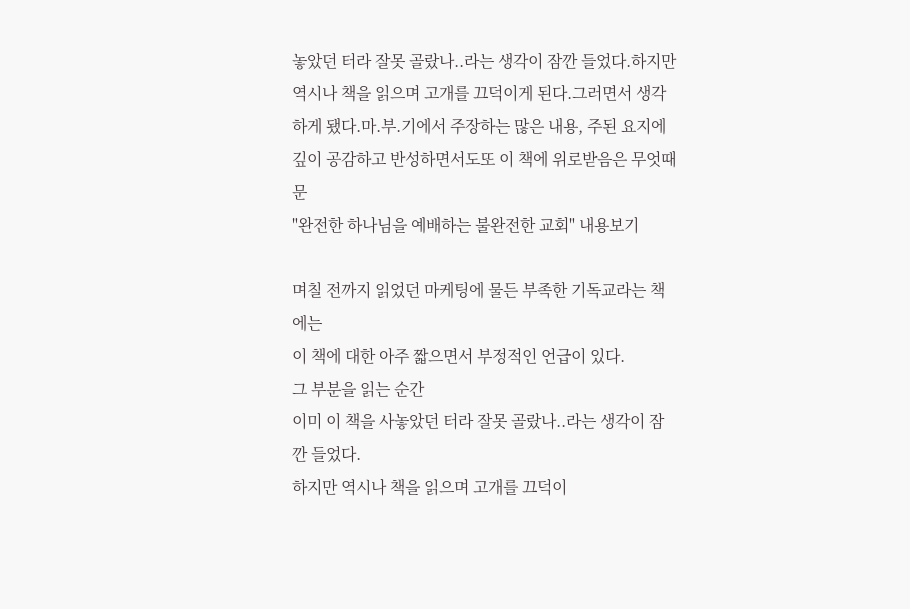놓았던 터라 잘못 골랐나..라는 생각이 잠깐 들었다.하지만 역시나 책을 읽으며 고개를 끄덕이게 된다.그러면서 생각하게 됐다.마.부.기에서 주장하는 많은 내용, 주된 요지에 깊이 공감하고 반성하면서도또 이 책에 위로받음은 무엇때문
"완전한 하나님을 예배하는 불완전한 교회" 내용보기

며칠 전까지 읽었던 마케팅에 물든 부족한 기독교라는 책에는
이 책에 대한 아주 짧으면서 부정적인 언급이 있다.
그 부분을 읽는 순간
이미 이 책을 사놓았던 터라 잘못 골랐나..라는 생각이 잠깐 들었다.
하지만 역시나 책을 읽으며 고개를 끄덕이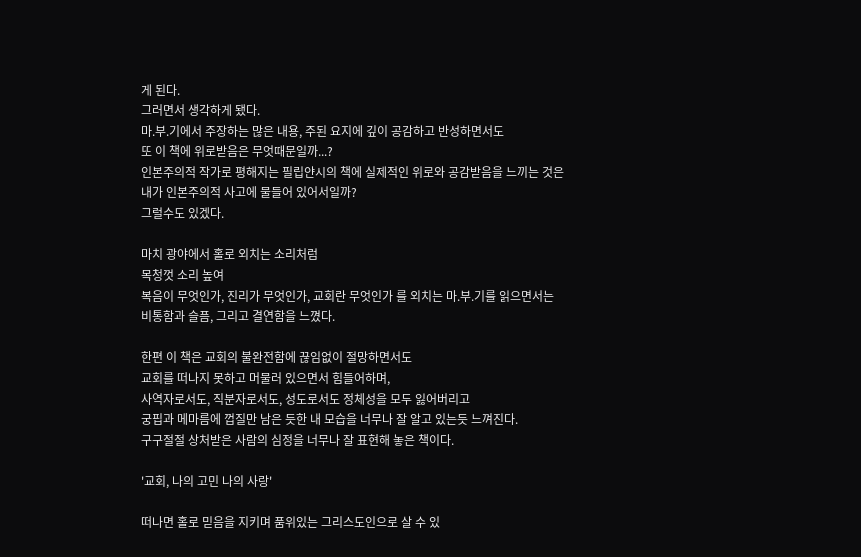게 된다.
그러면서 생각하게 됐다.
마.부.기에서 주장하는 많은 내용, 주된 요지에 깊이 공감하고 반성하면서도
또 이 책에 위로받음은 무엇때문일까...?
인본주의적 작가로 평해지는 필립얀시의 책에 실제적인 위로와 공감받음을 느끼는 것은
내가 인본주의적 사고에 물들어 있어서일까?
그럴수도 있겠다.

마치 광야에서 홀로 외치는 소리처럼
목청껏 소리 높여
복음이 무엇인가, 진리가 무엇인가, 교회란 무엇인가 를 외치는 마.부.기를 읽으면서는
비통함과 슬픔, 그리고 결연함을 느꼈다.

한편 이 책은 교회의 불완전함에 끊임없이 절망하면서도
교회를 떠나지 못하고 머물러 있으면서 힘들어하며,
사역자로서도, 직분자로서도, 성도로서도 정체성을 모두 잃어버리고
궁핍과 메마름에 껍질만 남은 듯한 내 모습을 너무나 잘 알고 있는듯 느껴진다.
구구절절 상처받은 사람의 심정을 너무나 잘 표현해 놓은 책이다.

'교회, 나의 고민 나의 사랑'

떠나면 홀로 믿음을 지키며 품위있는 그리스도인으로 살 수 있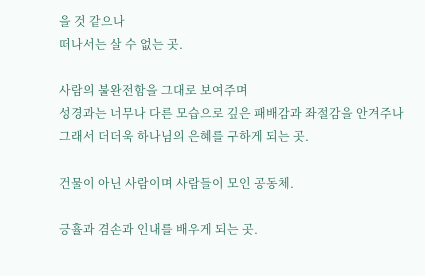을 것 같으나
떠나서는 살 수 없는 곳.

사람의 불완전함을 그대로 보여주며
성경과는 너무나 다른 모습으로 깊은 패배감과 좌절감을 안겨주나
그래서 더더욱 하나님의 은혜를 구하게 되는 곳.

건물이 아닌 사람이며 사람들이 모인 공동체.

긍휼과 겸손과 인내를 배우게 되는 곳.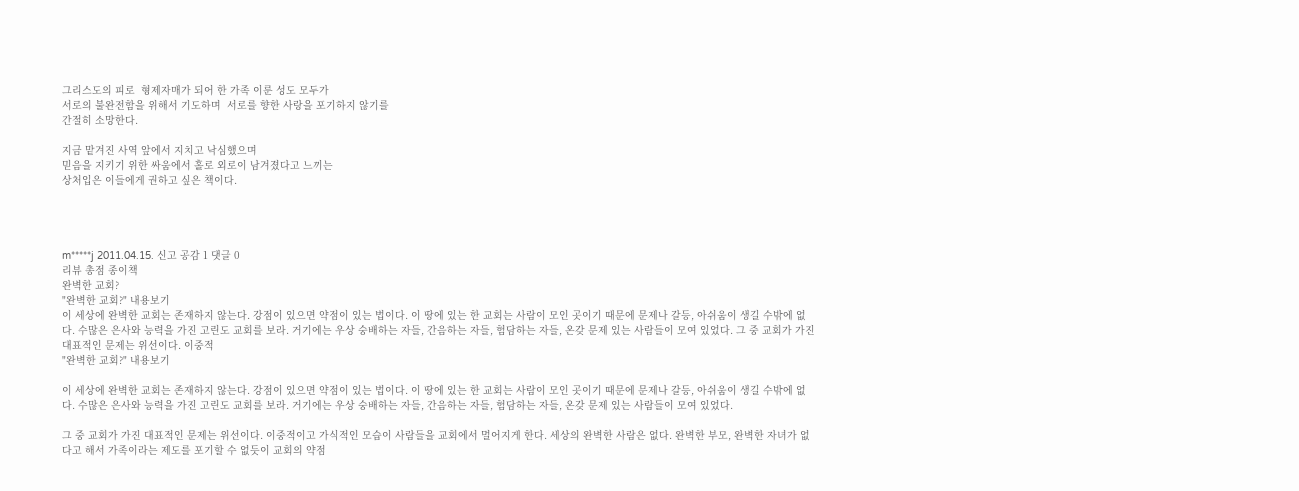그리스도의 피로  형제자매가 되어 한 가족 이룬 성도 모두가
서로의 불완전함을 위해서 기도하며  서로를 향한 사랑을 포기하지 않기를
간절히 소망한다.

지금 맡겨진 사역 앞에서 지치고 낙심했으며
믿음을 지키기 위한 싸움에서 홀로 외로이 남겨졌다고 느끼는
상처입은 이들에게 권하고 싶은 책이다.




m*****j 2011.04.15. 신고 공감 1 댓글 0
리뷰 총점 종이책
완벽한 교회?
"완벽한 교회?" 내용보기
이 세상에 완벽한 교회는 존재하지 않는다. 강점이 있으면 약점이 있는 법이다. 이 땅에 있는 한 교회는 사람이 모인 곳이기 때문에 문제나 갈등, 아쉬움이 생길 수밖에 없다. 수많은 은사와 능력을 가진 고린도 교회를 보라. 거기에는 우상 숭배하는 자들, 간음하는 자들, 험담하는 자들, 온갖 문제 있는 사람들이 모여 있었다. 그 중 교회가 가진 대표적인 문제는 위선이다. 이중적
"완벽한 교회?" 내용보기

이 세상에 완벽한 교회는 존재하지 않는다. 강점이 있으면 약점이 있는 법이다. 이 땅에 있는 한 교회는 사람이 모인 곳이기 때문에 문제나 갈등, 아쉬움이 생길 수밖에 없다. 수많은 은사와 능력을 가진 고린도 교회를 보라. 거기에는 우상 숭배하는 자들, 간음하는 자들, 험담하는 자들, 온갖 문제 있는 사람들이 모여 있었다.

그 중 교회가 가진 대표적인 문제는 위선이다. 이중적이고 가식적인 모습이 사람들을 교회에서 멀어지게 한다. 세상의 완벽한 사람은 없다. 완벽한 부모, 완벽한 자녀가 없다고 해서 가족이라는 제도를 포기할 수 없듯이 교회의 약점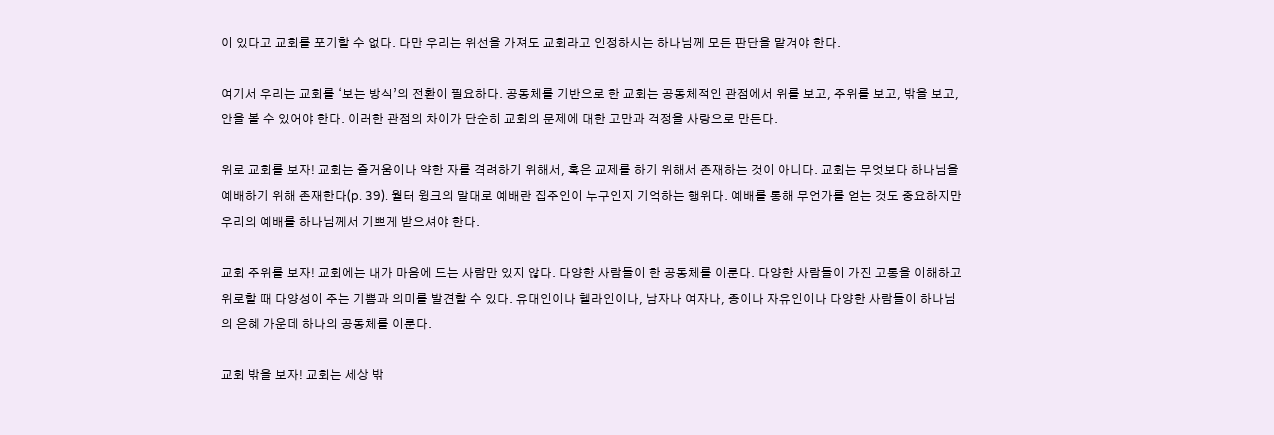이 있다고 교회를 포기할 수 없다. 다만 우리는 위선을 가져도 교회라고 인정하시는 하나님께 모든 판단을 맡겨야 한다.

여기서 우리는 교회를 ‘보는 방식’의 전환이 필요하다. 공동체를 기반으로 한 교회는 공동체적인 관점에서 위를 보고, 주위를 보고, 밖을 보고, 안을 볼 수 있어야 한다. 이러한 관점의 차이가 단순히 교회의 문제에 대한 고만과 걱정을 사랑으로 만든다.

위로 교회를 보자! 교회는 즐거움이나 약한 자를 격려하기 위해서, 혹은 교제를 하기 위해서 존재하는 것이 아니다. 교회는 무엇보다 하나님을 예배하기 위해 존재한다(p. 39). 월터 윙크의 말대로 예배란 집주인이 누구인지 기억하는 행위다. 예배를 통해 무언가를 얻는 것도 중요하지만 우리의 예배를 하나님께서 기쁘게 받으셔야 한다.

교회 주위를 보자! 교회에는 내가 마음에 드는 사람만 있지 않다. 다양한 사람들이 한 공동체를 이룬다. 다양한 사람들이 가진 고통을 이해하고 위로할 때 다양성이 주는 기쁨과 의미를 발견할 수 있다. 유대인이나 헬라인이나, 남자나 여자나, 종이나 자유인이나 다양한 사람들이 하나님의 은혜 가운데 하나의 공동체를 이룬다.

교회 밖을 보자! 교회는 세상 밖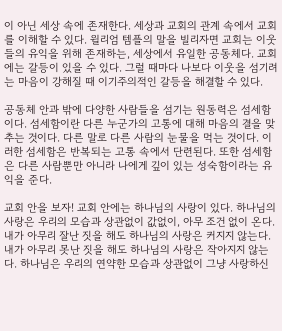이 아닌 세상 속에 존재한다. 세상과 교회의 관계 속에서 교회를 이해할 수 있다. 윌리엄 템플의 말을 빌리자면 교회는 이웃들의 유익을 위해 존재하는, 세상에서 유일한 공동체다. 교회에는 갈등이 있을 수 있다. 그럴 때마다 나보다 이웃을 섬기려는 마음이 강해질 때 이기주의적인 갈등을 해결할 수 있다.

공동체 안과 밖에 다양한 사람들을 섬기는 원동력은 섬세함이다. 섬세함이란 다른 누군가의 고통에 대해 마음의 결을 맞추는 것이다. 다른 말로 다른 사람의 눈물을 먹는 것이다. 이러한 섬세함은 반복되는 고통 속에서 단련된다. 또한 섬세함은 다른 사람뿐만 아니라 나에게 깊이 있는 성숙함이라는 유익을 준다.

교회 안을 보자! 교회 안에는 하나님의 사랑이 있다. 하나님의 사랑은 우리의 모습과 상관없이 값없이, 아무 조건 없이 온다. 내가 아무리 잘난 짓을 해도 하나님의 사랑은 커지지 않는다. 내가 아무리 못난 짓을 해도 하나님의 사랑은 작아지지 않는다. 하나님은 우리의 연약한 모습과 상관없이 그냥 사랑하신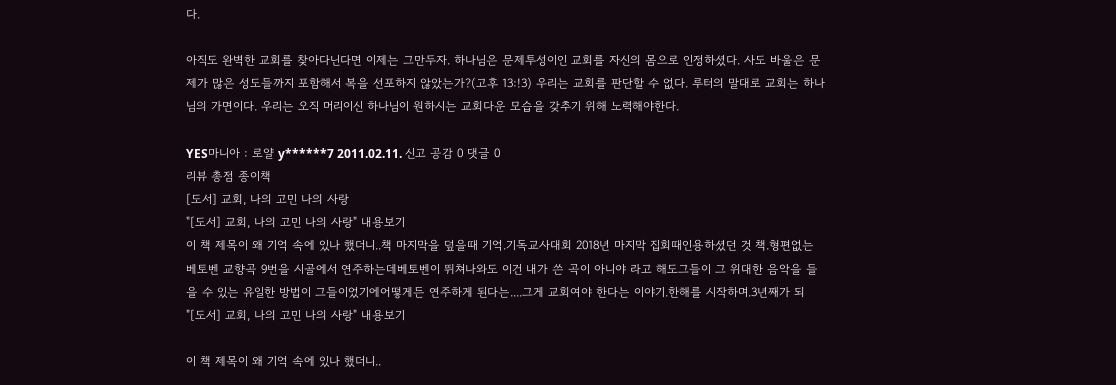다.

아직도 완벽한 교회를 찾아다닌다면 이제는 그만두자. 하나님은 문제투성이인 교회를 자신의 몸으로 인정하셨다. 사도 바울은 문제가 많은 성도들까지 포함해서 복을 선포하지 않았는가?(고후 13:!3) 우리는 교회를 판단할 수 없다. 루터의 말대로 교회는 하나님의 가면이다. 우리는 오직 머리이신 하나님이 원하시는 교회다운 모습을 갖추기 위해 노력해야한다.

YES마니아 : 로얄 y******7 2011.02.11. 신고 공감 0 댓글 0
리뷰 총점 종이책
[도서] 교회, 나의 고민 나의 사랑
"[도서] 교회, 나의 고민 나의 사랑" 내용보기
이 책 제목이 왜 기억 속에 있나 했더니..책 마지막을 덮을때 기억.기독교사대회 2018년 마지막 집회때인용하셨던 것 책.형편없는 베토벤 교향곡 9번을 시골에서 연주하는데베토벤이 뛰쳐나와도 이건 내가 쓴 곡이 아니야 라고 해도그들이 그 위대한 음악을 들을 수 있는 유일한 방법이 그들이었기에어떻게든 연주하게 된다는....그게 교회여야 한다는 이야기.한해를 시작하며.3년째가 되
"[도서] 교회, 나의 고민 나의 사랑" 내용보기

이 책 제목이 왜 기억 속에 있나 했더니..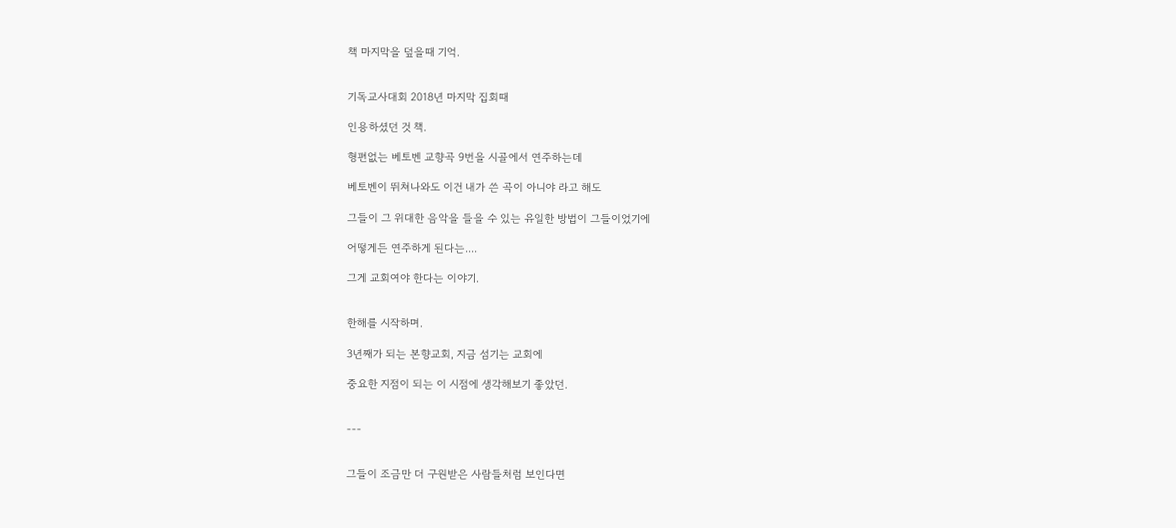책 마지막을 덮을때 기억.


기독교사대회 2018년 마지막 집회때

인용하셨던 것 책.

형편없는 베토벤 교향곡 9번을 시골에서 연주하는데

베토벤이 뛰쳐나와도 이건 내가 쓴 곡이 아니야 라고 해도

그들이 그 위대한 음악을 들을 수 있는 유일한 방법이 그들이었기에

어떻게든 연주하게 된다는....

그게 교회여야 한다는 이야기.


한해를 시작하며.

3년째가 되는 본향교회, 지금 섬기는 교회에

중요한 지점이 되는 이 시점에 생각해보기 좋았던.


---


그들이 조금만 더 구원받은 사람들처럼 보인다면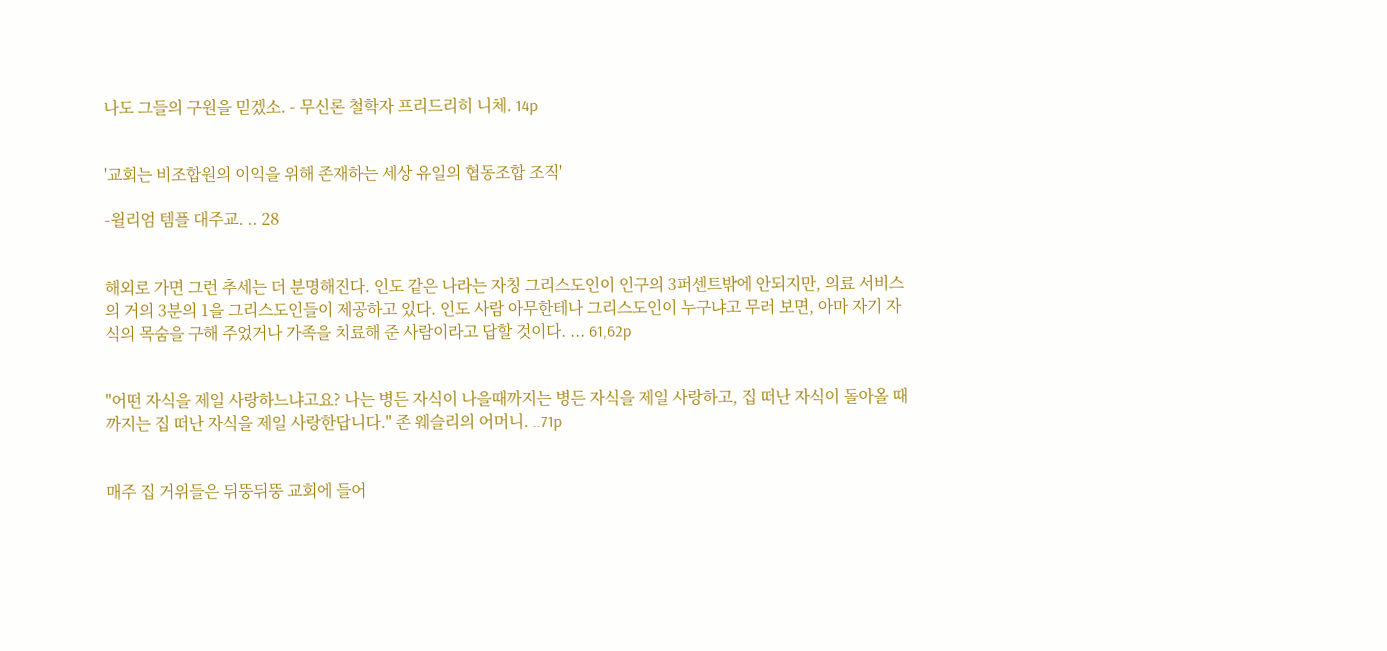나도 그들의 구원을 믿겠소. - 무신론 철학자 프리드리히 니체. 14p


'교회는 비조합원의 이익을 위해 존재하는 세상 유일의 협동조합 조직'

-윌리엄 템플 대주교. .. 28


해외로 가면 그런 추세는 더 분명해진다. 인도 같은 나라는 자칭 그리스도인이 인구의 3퍼센트밖에 안되지만, 의료 서비스의 거의 3분의 1을 그리스도인들이 제공하고 있다. 인도 사람 아무한테나 그리스도인이 누구냐고 무러 보면, 아마 자기 자식의 목숨을 구해 주었거나 가족을 치료해 준 사람이라고 답할 것이다. ... 61,62p


"어떤 자식을 제일 사랑하느냐고요? 나는 병든 자식이 나을때까지는 병든 자식을 제일 사랑하고, 집 떠난 자식이 돌아올 때까지는 집 떠난 자식을 제일 사랑한답니다." 존 웨슬리의 어머니. ..71p


매주 집 거위들은 뒤뚱뒤뚱 교회에 들어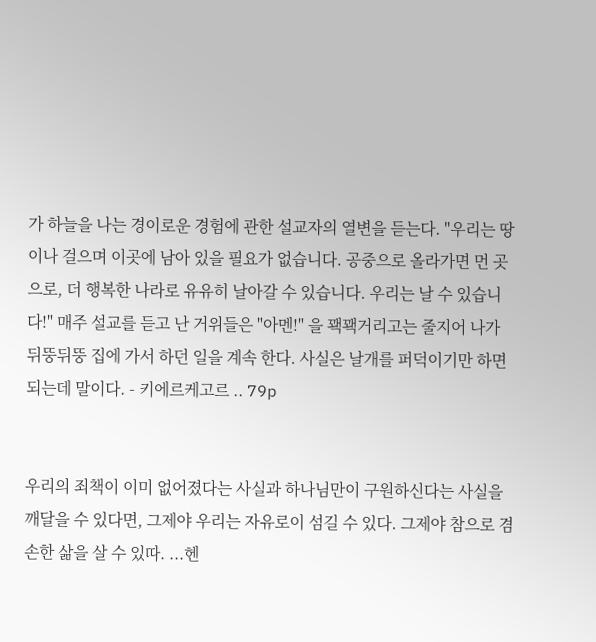가 하늘을 나는 경이로운 경험에 관한 설교자의 열변을 듣는다. "우리는 땅이나 걸으며 이곳에 남아 있을 필요가 없습니다. 공중으로 올라가면 먼 곳으로, 더 행복한 나라로 유유히 날아갈 수 있습니다. 우리는 날 수 있습니다!" 매주 설교를 듣고 난 거위들은 "아멘!" 을 꽥꽥거리고는 줄지어 나가 뒤뚱뒤뚱 집에 가서 하던 일을 계속 한다. 사실은 날개를 퍼덕이기만 하면 되는데 말이다. - 키에르케고르 .. 79p


우리의 죄책이 이미 없어졌다는 사실과 하나님만이 구원하신다는 사실을 깨달을 수 있다면, 그제야 우리는 자유로이 섬길 수 있다. 그제야 참으로 겸손한 삶을 살 수 있따. ...헨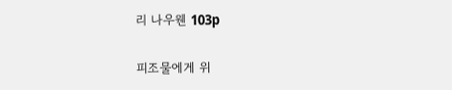리 나우웬 103p


피조물에게 위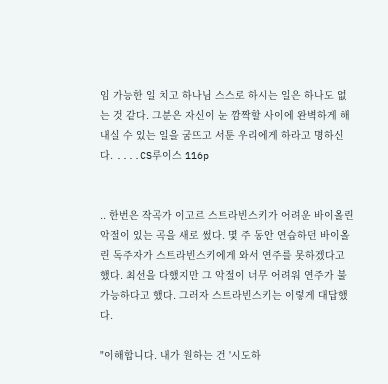임 가능한 일 치고 하나님 스스로 하시는 일은 하나도 없는 것 같다. 그분은 자신이 눈 깜짝할 사이에 완벽하게 해내실 수 있는 일을 굼뜨고 서툰 우리에게 하라고 명하신다. ....CS루이스 116p


.. 한번은 작곡가 이고르 스트라빈스키가 어려운 바이올린 악절이 있는 곡을 새로 썼다. 몇 주 동안 연습하던 바이올린 독주자가 스트라빈스키에게 와서 연주를 못하겠다고 했다. 최선을 다했지만 그 악절이 너무 어려워 연주가 불가능하다고 했다. 그러자 스트라빈스키는 이렇게 대답했다.

"이해합니다. 내가 원하는 건 '시도하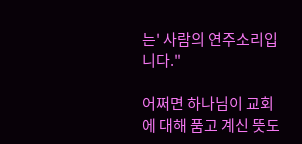는' 사람의 연주소리입니다."

어쩌면 하나님이 교회에 대해 품고 계신 뜻도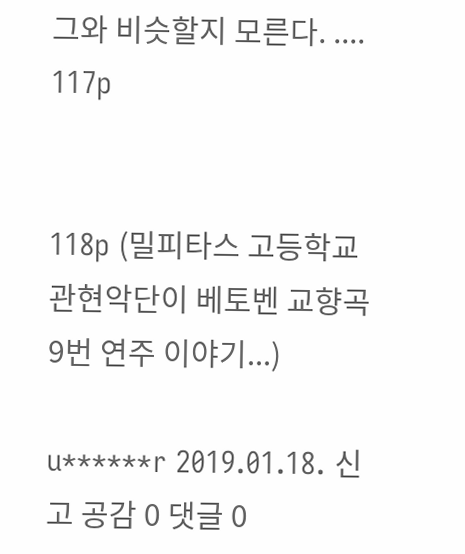그와 비슷할지 모른다. .... 117p


118p (밀피타스 고등학교 관현악단이 베토벤 교향곡 9번 연주 이야기...)

u******r 2019.01.18. 신고 공감 0 댓글 0